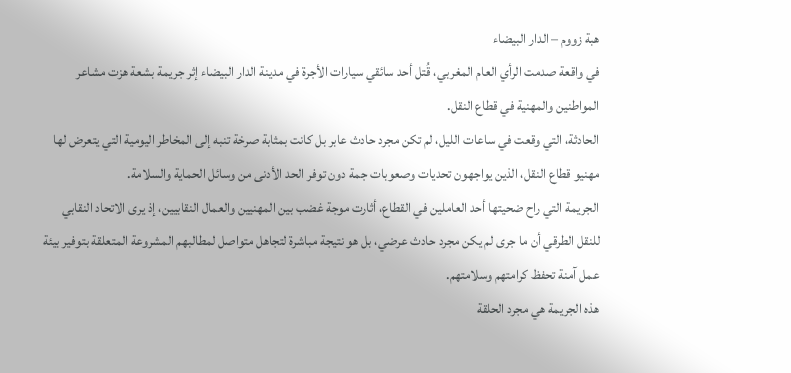هبة زووم – الدار البيضاء
في واقعة صدمت الرأي العام المغربي، قُتل أحد سائقي سيارات الأجرة في مدينة الدار البيضاء إثر جريمة بشعة هزت مشاعر المواطنين والمهنية في قطاع النقل.
الحادثة، التي وقعت في ساعات الليل، لم تكن مجرد حادث عابر بل كانت بمثابة صرخة تنبه إلى المخاطر اليومية التي يتعرض لها مهنيو قطاع النقل، الذين يواجهون تحديات وصعوبات جمة دون توفر الحد الأدنى من وسائل الحماية والسلامة.
الجريمة التي راح ضحيتها أحد العاملين في القطاع، أثارت موجة غضب بين المهنيين والعمال النقابيين، إذ يرى الاتحاد النقابي للنقل الطرقي أن ما جرى لم يكن مجرد حادث عرضي، بل هو نتيجة مباشرة لتجاهل متواصل لمطالبهم المشروعة المتعلقة بتوفير بيئة عمل آمنة تحفظ كرامتهم وسلامتهم.
هذه الجريمة هي مجرد الحلقة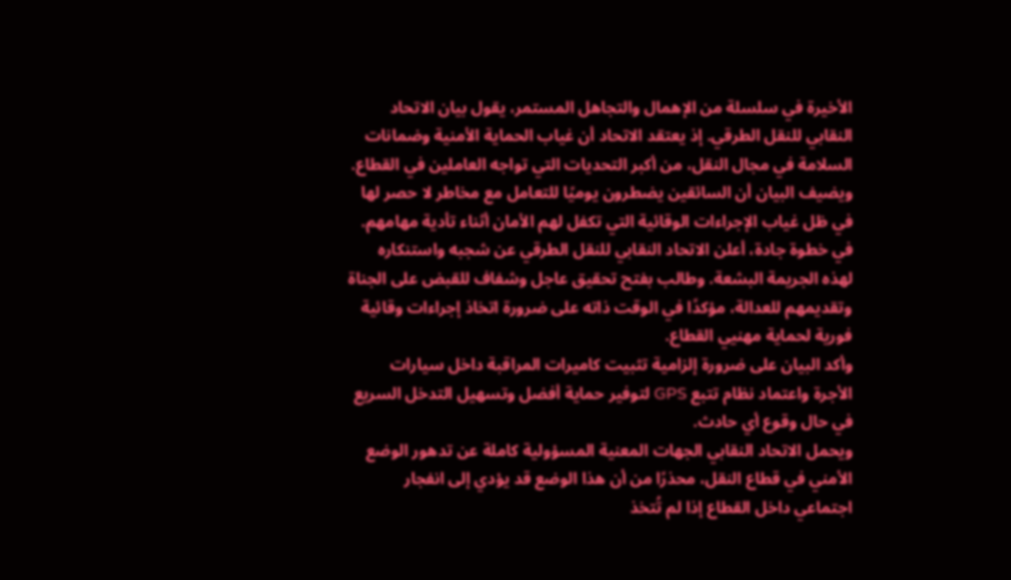الأخيرة في سلسلة من الإهمال والتجاهل المستمر، يقول بيان الاتحاد النقابي للنقل الطرقي. إذ يعتقد الاتحاد أن غياب الحماية الأمنية وضمانات السلامة في مجال النقل، من أكبر التحديات التي تواجه العاملين في القطاع.
ويضيف البيان أن السائقين يضطرون يوميًا للتعامل مع مخاطر لا حصر لها في ظل غياب الإجراءات الوقائية التي تكفل لهم الأمان أثناء تأدية مهامهم.
في خطوة جادة، أعلن الاتحاد النقابي للنقل الطرقي عن شجبه واستنكاره لهذه الجريمة البشعة. وطالب بفتح تحقيق عاجل وشفاف للقبض على الجناة وتقديمهم للعدالة، مؤكدًا في الوقت ذاته على ضرورة اتخاذ إجراءات وقائية فورية لحماية مهنيي القطاع.
وأكد البيان على ضرورة إلزامية تثبيت كاميرات المراقبة داخل سيارات الأجرة واعتماد نظام تتبع GPS لتوفير حماية أفضل وتسهيل التدخل السريع في حال وقوع أي حادث.
ويحمل الاتحاد النقابي الجهات المعنية المسؤولية كاملة عن تدهور الوضع الأمني في قطاع النقل، محذرًا من أن هذا الوضع قد يؤدي إلى انفجار اجتماعي داخل القطاع إذا لم تُتخذ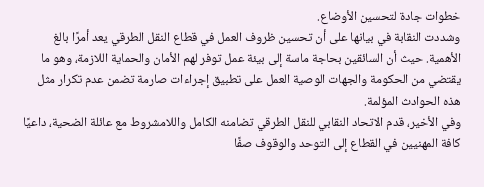خطوات جادة لتحسين الأوضاع.
وشددت النقابة في بيانها على أن تحسين ظروف العمل في قطاع النقل الطرقي يعد أمرًا بالغ الأهمية. حيث أن السائقين بحاجة ماسة إلى بيئة عمل توفر لهم الأمان والحماية اللازمة، وهو ما يقتضي من الحكومة والجهات الوصية العمل على تطبيق إجراءات صارمة تضمن عدم تكرار مثل هذه الحوادث المؤلمة.
وفي الأخير، قدم الاتحاد النقابي للنقل الطرقي تضامنه الكامل واللامشروط مع عائلة الضحية، داعيًا كافة المهنيين في القطاع إلى التوحد والوقوف صفًا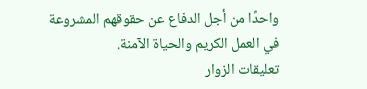واحدًا من أجل الدفاع عن حقوقهم المشروعة في العمل الكريم والحياة الآمنة.
تعليقات الزوار